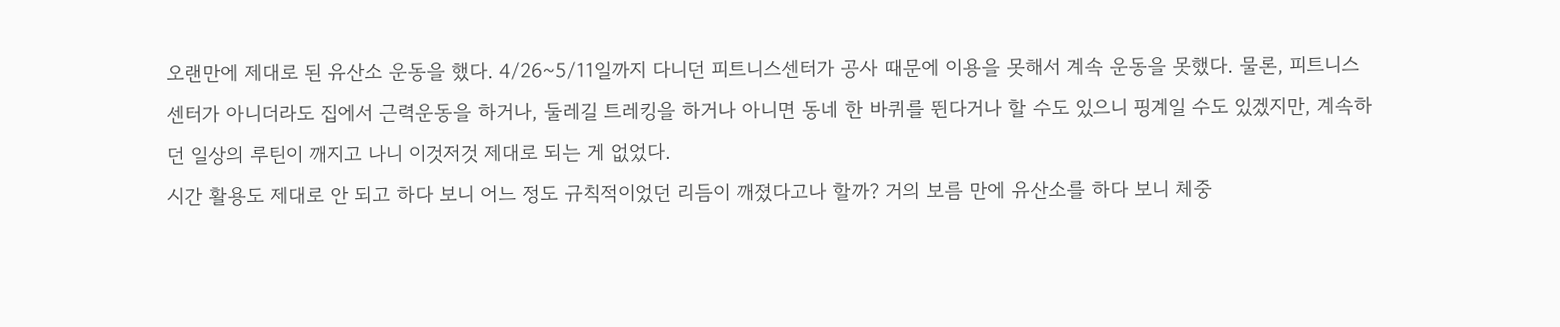오랜만에 제대로 된 유산소 운동을 했다. 4/26~5/11일까지 다니던 피트니스센터가 공사 때문에 이용을 못해서 계속 운동을 못했다. 물론, 피트니스센터가 아니더라도 집에서 근력운동을 하거나, 둘레길 트레킹을 하거나 아니면 동네 한 바퀴를 뛴다거나 할 수도 있으니 핑계일 수도 있겠지만, 계속하던 일상의 루틴이 깨지고 나니 이것저것 제대로 되는 게 없었다.
시간 활용도 제대로 안 되고 하다 보니 어느 정도 규칙적이었던 리듬이 깨졌다고나 할까? 거의 보름 만에 유산소를 하다 보니 체중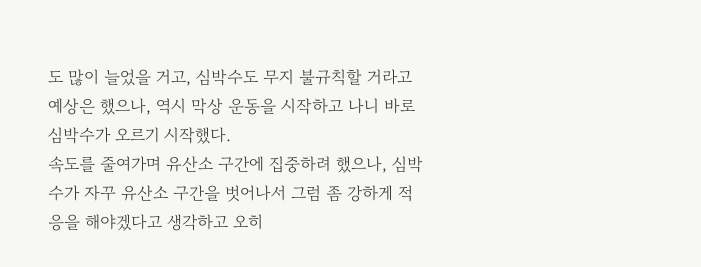도 많이 늘었을 거고, 심박수도 무지 불규칙할 거라고 예상은 했으나, 역시 막상 운동을 시작하고 나니 바로 심박수가 오르기 시작했다.
속도를 줄여가며 유산소 구간에 집중하려 했으나, 심박수가 자꾸 유산소 구간을 벗어나서 그럼 좀 강하게 적응을 해야겠다고 생각하고 오히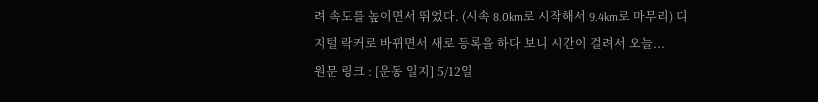려 속도를 높이면서 뛰었다. (시속 8.0km로 시작해서 9.4km로 마무리) 디지털 락커로 바뀌면서 새로 등록을 하다 보니 시간이 걸려서 오늘...
원문 링크 : [운동 일지] 5/12일